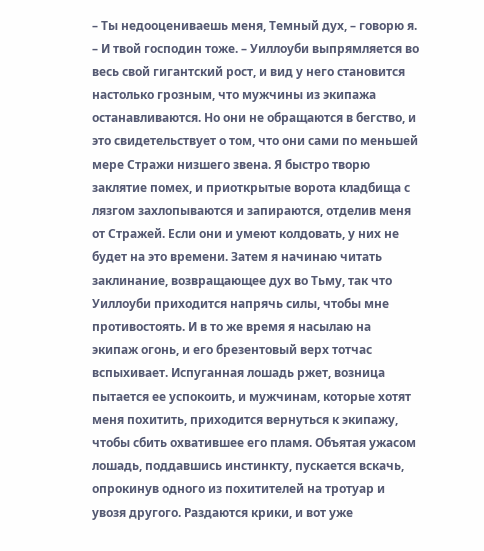– Ты недооцениваешь меня, Темный дух, – говорю я. – И твой господин тоже. – Уиллоуби выпрямляется во весь свой гигантский рост, и вид у него становится настолько грозным, что мужчины из экипажа останавливаются. Но они не обращаются в бегство, и это свидетельствует о том, что они сами по меньшей мере Стражи низшего звена. Я быстро творю заклятие помех, и приоткрытые ворота кладбища с лязгом захлопываются и запираются, отделив меня от Стражей. Если они и умеют колдовать, у них не будет на это времени. Затем я начинаю читать заклинание, возвращающее дух во Тьму, так что Уиллоуби приходится напрячь силы, чтобы мне противостоять. И в то же время я насылаю на экипаж огонь, и его брезентовый верх тотчас вспыхивает. Испуганная лошадь ржет, возница пытается ее успокоить, и мужчинам, которые хотят меня похитить, приходится вернуться к экипажу, чтобы сбить охватившее его пламя. Объятая ужасом лошадь, поддавшись инстинкту, пускается вскачь, опрокинув одного из похитителей на тротуар и увозя другого. Раздаются крики, и вот уже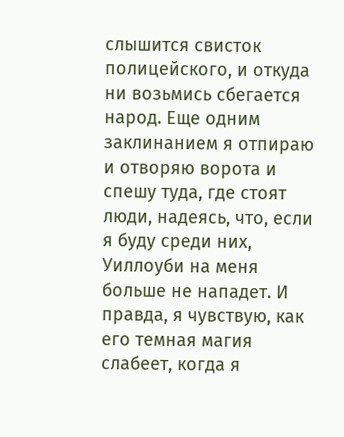слышится свисток полицейского, и откуда ни возьмись сбегается народ. Еще одним заклинанием я отпираю и отворяю ворота и спешу туда, где стоят люди, надеясь, что, если я буду среди них, Уиллоуби на меня больше не нападет. И правда, я чувствую, как его темная магия слабеет, когда я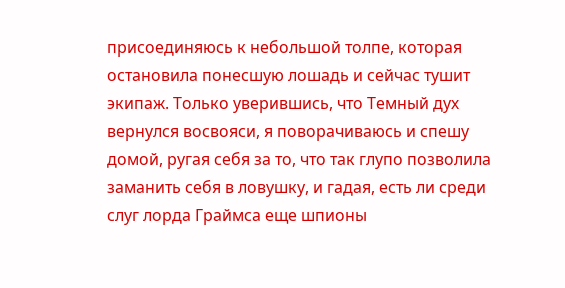присоединяюсь к небольшой толпе, которая остановила понесшую лошадь и сейчас тушит экипаж. Только уверившись, что Темный дух вернулся восвояси, я поворачиваюсь и спешу домой, ругая себя за то, что так глупо позволила заманить себя в ловушку, и гадая, есть ли среди слуг лорда Граймса еще шпионы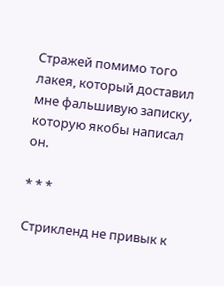Стражей помимо того лакея, который доставил мне фальшивую записку, которую якобы написал он.

* * *

Стрикленд не привык к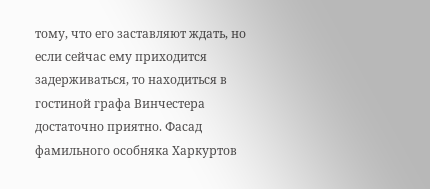тому, что его заставляют ждать, но если сейчас ему приходится задерживаться, то находиться в гостиной графа Винчестера достаточно приятно. Фасад фамильного особняка Харкуртов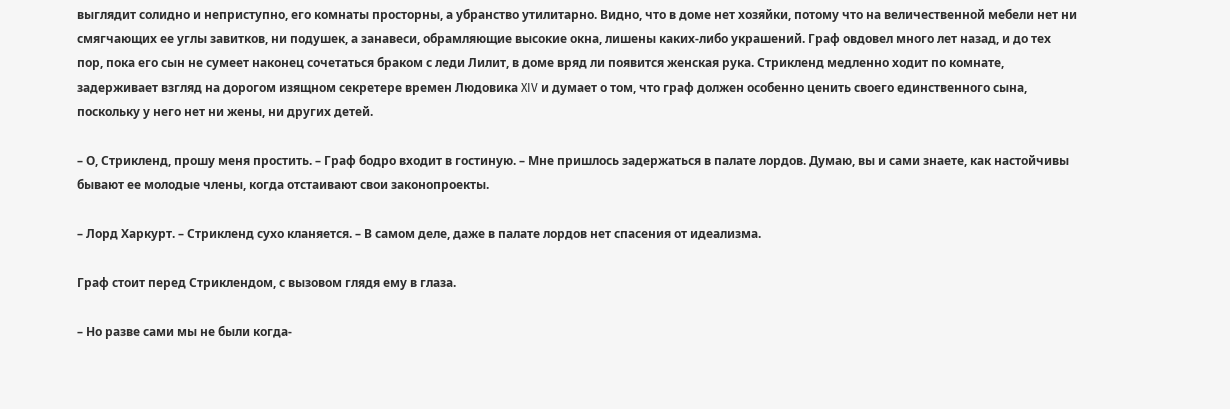выглядит солидно и неприступно, его комнаты просторны, а убранство утилитарно. Видно, что в доме нет хозяйки, потому что на величественной мебели нет ни смягчающих ее углы завитков, ни подушек, а занавеси, обрамляющие высокие окна, лишены каких-либо украшений. Граф овдовел много лет назад, и до тех пор, пока его сын не сумеет наконец сочетаться браком с леди Лилит, в доме вряд ли появится женская рука. Стрикленд медленно ходит по комнате, задерживает взгляд на дорогом изящном секретере времен Людовика XIV и думает о том, что граф должен особенно ценить своего единственного сына, поскольку у него нет ни жены, ни других детей.

– О, Стрикленд, прошу меня простить. – Граф бодро входит в гостиную. – Мне пришлось задержаться в палате лордов. Думаю, вы и сами знаете, как настойчивы бывают ее молодые члены, когда отстаивают свои законопроекты.

– Лорд Харкурт. – Стрикленд сухо кланяется. – В самом деле, даже в палате лордов нет спасения от идеализма.

Граф стоит перед Стриклендом, с вызовом глядя ему в глаза.

– Но разве сами мы не были когда-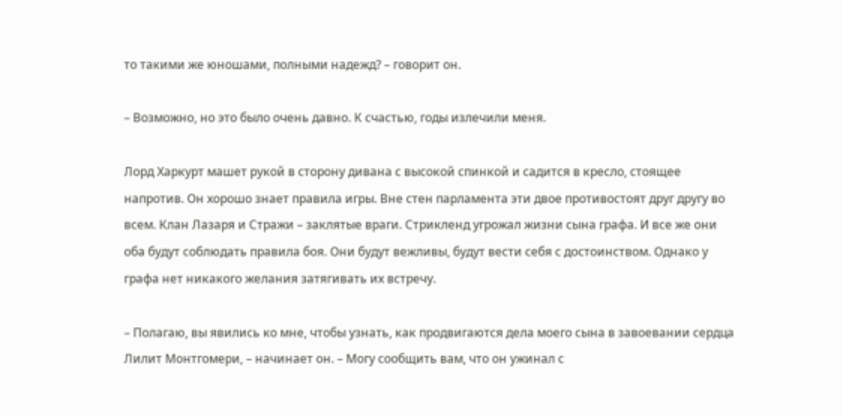то такими же юношами, полными надежд? – говорит он.

– Возможно, но это было очень давно. К счастью, годы излечили меня.

Лорд Харкурт машет рукой в сторону дивана с высокой спинкой и садится в кресло, стоящее напротив. Он хорошо знает правила игры. Вне стен парламента эти двое противостоят друг другу во всем. Клан Лазаря и Стражи – заклятые враги. Стрикленд угрожал жизни сына графа. И все же они оба будут соблюдать правила боя. Они будут вежливы, будут вести себя с достоинством. Однако у графа нет никакого желания затягивать их встречу.

– Полагаю, вы явились ко мне, чтобы узнать, как продвигаются дела моего сына в завоевании сердца Лилит Монтгомери, – начинает он. – Могу сообщить вам, что он ужинал с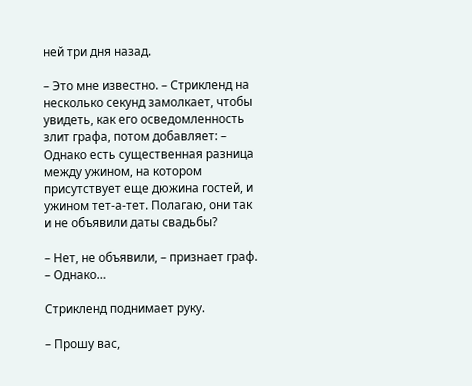ней три дня назад.

– Это мне известно. – Стрикленд на несколько секунд замолкает, чтобы увидеть, как его осведомленность злит графа, потом добавляет: – Однако есть существенная разница между ужином, на котором присутствует еще дюжина гостей, и ужином тет-а-тет. Полагаю, они так и не объявили даты свадьбы?

– Нет, не объявили, – признает граф. – Однако…

Стрикленд поднимает руку.

– Прошу вас,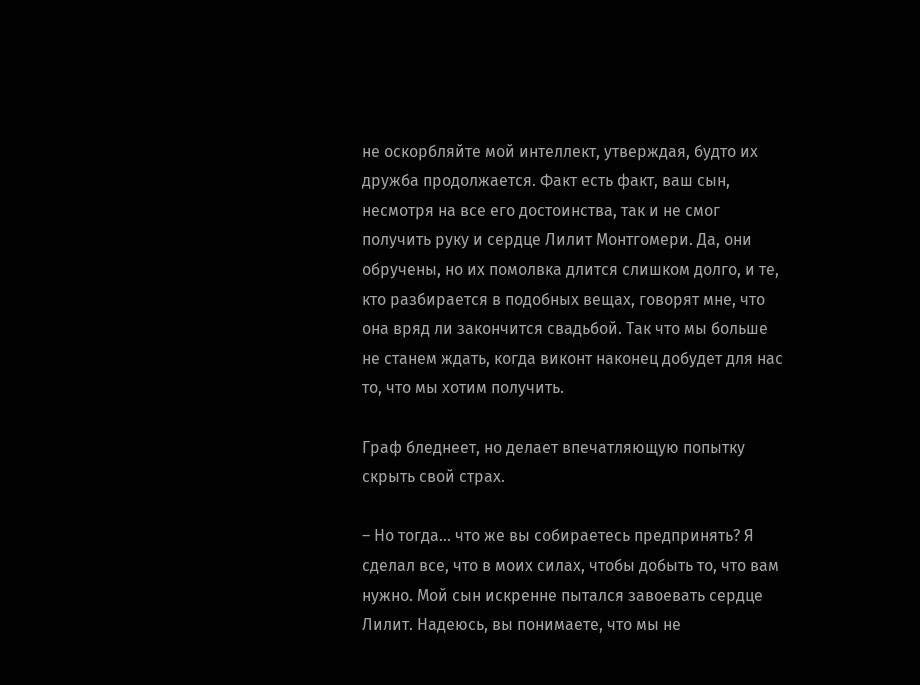не оскорбляйте мой интеллект, утверждая, будто их дружба продолжается. Факт есть факт, ваш сын, несмотря на все его достоинства, так и не смог получить руку и сердце Лилит Монтгомери. Да, они обручены, но их помолвка длится слишком долго, и те, кто разбирается в подобных вещах, говорят мне, что она вряд ли закончится свадьбой. Так что мы больше не станем ждать, когда виконт наконец добудет для нас то, что мы хотим получить.

Граф бледнеет, но делает впечатляющую попытку скрыть свой страх.

– Но тогда… что же вы собираетесь предпринять? Я сделал все, что в моих силах, чтобы добыть то, что вам нужно. Мой сын искренне пытался завоевать сердце Лилит. Надеюсь, вы понимаете, что мы не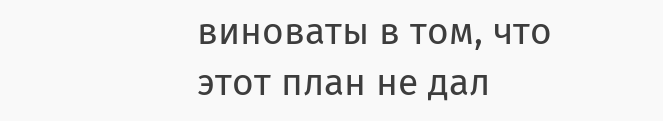виноваты в том, что этот план не дал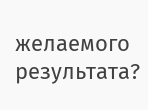желаемого результата?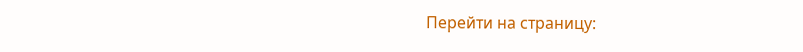Перейти на страницу: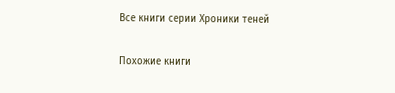Все книги серии Хроники теней

Похожие книги